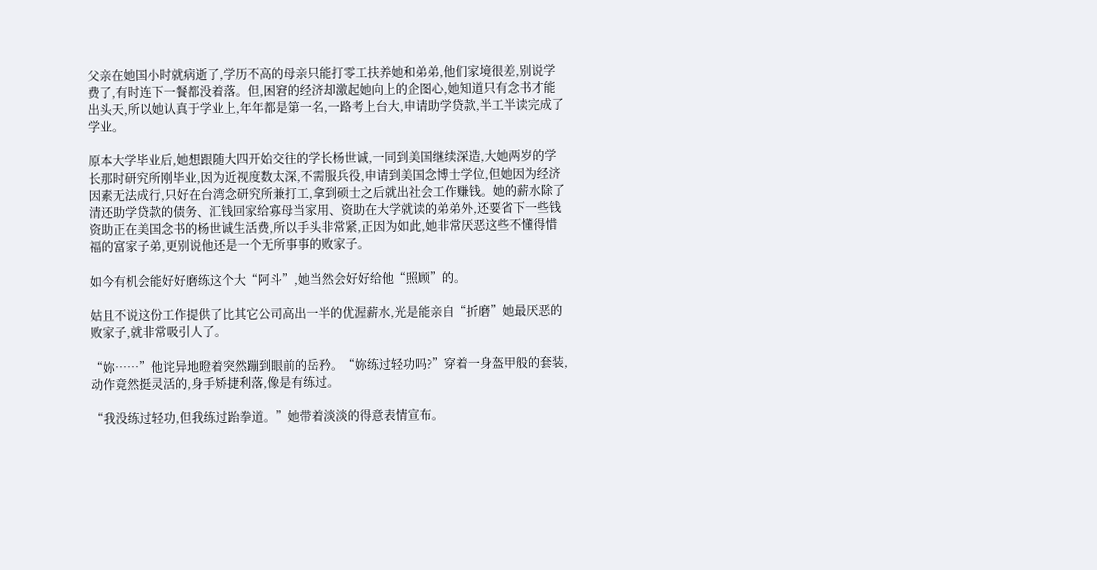父亲在她国小时就病逝了,学历不高的母亲只能打零工扶养她和弟弟,他们家境很差,别说学费了,有时连下一餐都没着落。但,困窘的经济却激起她向上的企图心,她知道只有念书才能出头天,所以她认真于学业上,年年都是第一名,一路考上台大,申请助学贷款,半工半读完成了学业。

原本大学毕业后,她想跟随大四开始交往的学长杨世诚,一同到美国继续深造,大她两岁的学长那时研究所刚毕业,因为近视度数太深,不需服兵役,申请到美国念博士学位,但她因为经济因素无法成行,只好在台湾念研究所兼打工,拿到硕士之后就出社会工作赚钱。她的薪水除了清还助学贷款的债务、汇钱回家给寡母当家用、资助在大学就读的弟弟外,还要省下一些钱资助正在美国念书的杨世诚生活费,所以手头非常紧,正因为如此,她非常厌恶这些不懂得惜福的富家子弟,更别说他还是一个无所事事的败家子。

如今有机会能好好磨练这个大“阿斗”,她当然会好好给他“照顾”的。

姑且不说这份工作提供了比其它公司高出一半的优渥薪水,光是能亲自“折磨”她最厌恶的败家子,就非常吸引人了。

“妳……”他诧异地瞪着突然蹦到眼前的岳矜。“妳练过轻功吗?”穿着一身盔甲般的套装,动作竟然挺灵活的,身手矫捷利落,像是有练过。

“我没练过轻功,但我练过跆拳道。”她带着淡淡的得意表情宣布。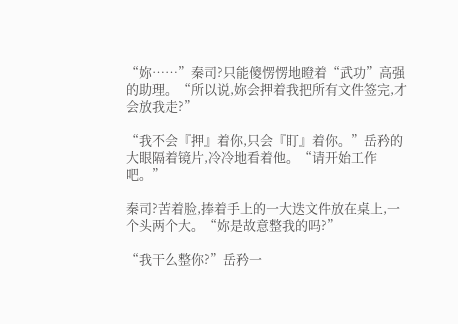“妳……”秦司?只能傻愣愣地瞪着“武功”高强的助理。“所以说,妳会押着我把所有文件签完,才会放我走?”

“我不会『押』着你,只会『盯』着你。”岳矜的大眼隔着镜片,冷冷地看着他。“请开始工作吧。”

秦司?苦着脸,捧着手上的一大迭文件放在桌上,一个头两个大。“妳是故意整我的吗?”

“我干么整你?”岳矜一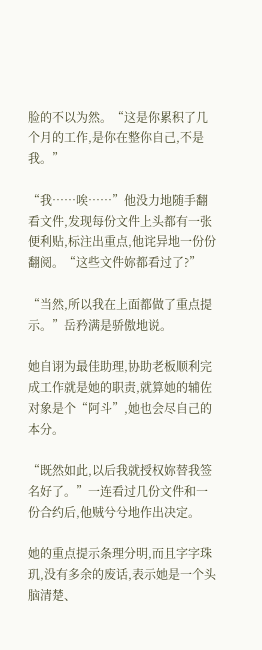脸的不以为然。“这是你累积了几个月的工作,是你在整你自己,不是我。”

“我……唉……”他没力地随手翻看文件,发现每份文件上头都有一张便利贴,标注出重点,他诧异地一份份翻阅。“这些文件妳都看过了?”

“当然,所以我在上面都做了重点提示。”岳矜满是骄傲地说。

她自诩为最佳助理,协助老板顺利完成工作就是她的职责,就算她的辅佐对象是个“阿斗”,她也会尽自己的本分。

“既然如此,以后我就授权妳替我签名好了。”一连看过几份文件和一份合约后,他贼兮兮地作出决定。

她的重点提示条理分明,而且字字珠玑,没有多余的废话,表示她是一个头脑清楚、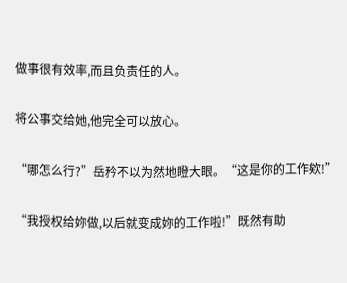做事很有效率,而且负责任的人。

将公事交给她,他完全可以放心。

“哪怎么行?”岳矜不以为然地瞪大眼。“这是你的工作欸!”

“我授权给妳做,以后就变成妳的工作啦!”既然有助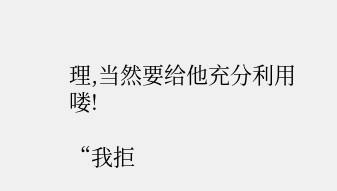理,当然要给他充分利用喽!

“我拒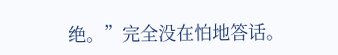绝。”完全没在怕地答话。